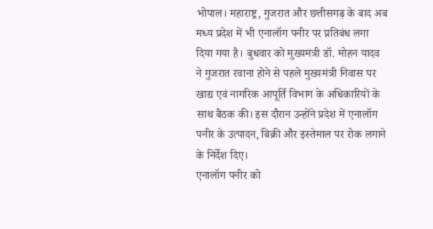भोपाल। महाराष्ट्र, गुजरात और छत्तीसगढ़ के बाद अब मध्य प्रदेश में भी एनालॉग पनीर पर प्रतिबंध लगा दिया गया है। बुधवार को मुख्यमंत्री डॉ. मोहन यादव ने गुजरात रवाना होने से पहले मुख्यमंत्री निवास पर खाद्य एवं नागरिक आपूर्ति विभाग के अधिकारियों के साथ बैठक की। इस दौरान उन्होंने प्रदेश में एनालॉग पनीर के उत्पादन, बिक्री और इस्तेमाल पर रोक लगाने के निर्देश दिए।
एनालॉग पनीर को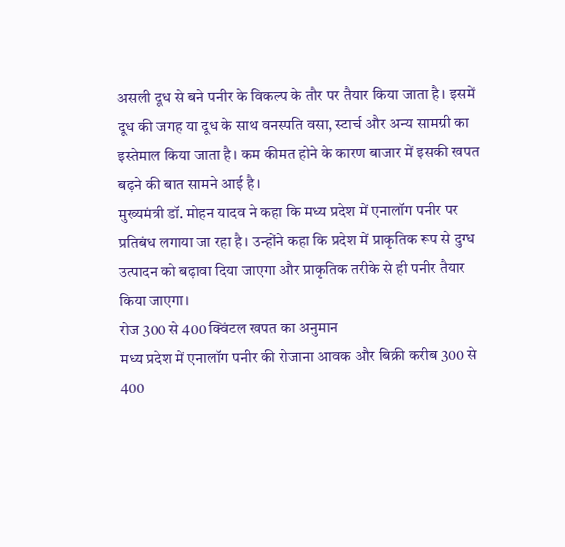असली दूध से बने पनीर के विकल्प के तौर पर तैयार किया जाता है। इसमें दूध की जगह या दूध के साथ वनस्पति वसा, स्टार्च और अन्य सामग्री का इस्तेमाल किया जाता है। कम कीमत होने के कारण बाजार में इसकी खपत बढ़ने की बात सामने आई है।
मुख्यमंत्री डॉ. मोहन यादव ने कहा कि मध्य प्रदेश में एनालॉग पनीर पर प्रतिबंध लगाया जा रहा है। उन्होंने कहा कि प्रदेश में प्राकृतिक रूप से दुग्ध उत्पादन को बढ़ावा दिया जाएगा और प्राकृतिक तरीके से ही पनीर तैयार किया जाएगा।
रोज 300 से 400 क्विंटल खपत का अनुमान
मध्य प्रदेश में एनालॉग पनीर की रोजाना आवक और बिक्री करीब 300 से 400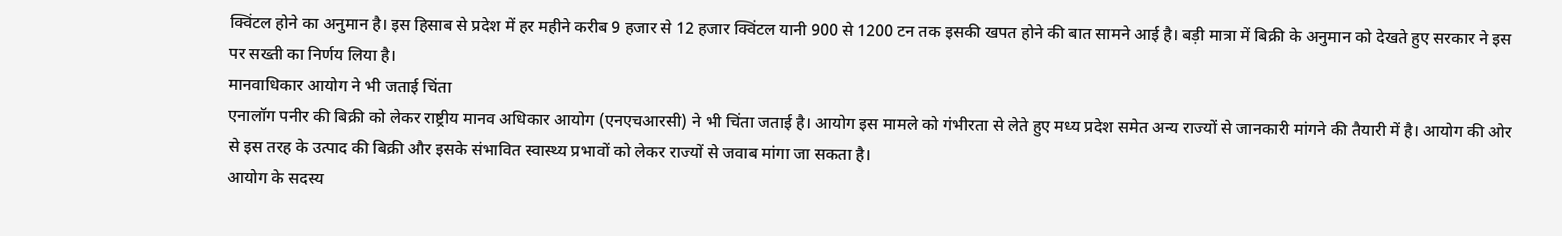क्विंटल होने का अनुमान है। इस हिसाब से प्रदेश में हर महीने करीब 9 हजार से 12 हजार क्विंटल यानी 900 से 1200 टन तक इसकी खपत होने की बात सामने आई है। बड़ी मात्रा में बिक्री के अनुमान को देखते हुए सरकार ने इस पर सख्ती का निर्णय लिया है।
मानवाधिकार आयोग ने भी जताई चिंता
एनालॉग पनीर की बिक्री को लेकर राष्ट्रीय मानव अधिकार आयोग (एनएचआरसी) ने भी चिंता जताई है। आयोग इस मामले को गंभीरता से लेते हुए मध्य प्रदेश समेत अन्य राज्यों से जानकारी मांगने की तैयारी में है। आयोग की ओर से इस तरह के उत्पाद की बिक्री और इसके संभावित स्वास्थ्य प्रभावों को लेकर राज्यों से जवाब मांगा जा सकता है।
आयोग के सदस्य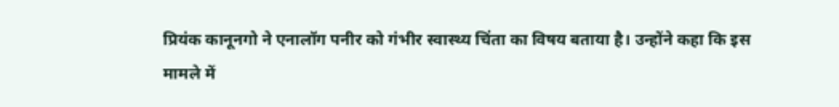प्रियंक कानूनगो ने एनालॉग पनीर को गंभीर स्वास्थ्य चिंता का विषय बताया है। उन्होंने कहा कि इस मामले में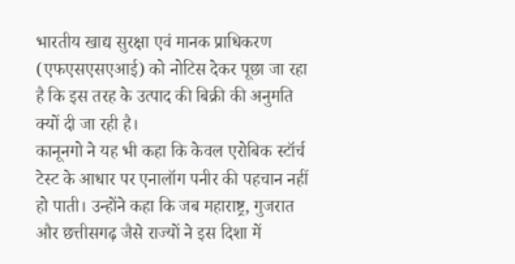भारतीय खाद्य सुरक्षा एवं मानक प्राधिकरण (एफएसएसएआई) को नोटिस देकर पूछा जा रहा है कि इस तरह के उत्पाद की बिक्री की अनुमति क्यों दी जा रही है।
कानूनगो ने यह भी कहा कि केवल एरोबिक स्टॉर्च टेस्ट के आधार पर एनालॉग पनीर की पहचान नहीं हो पाती। उन्होंने कहा कि जब महाराष्ट्र, गुजरात और छत्तीसगढ़ जैसे राज्यों ने इस दिशा में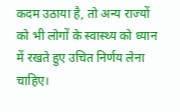कदम उठाया है, तो अन्य राज्यों को भी लोगों के स्वास्थ्य को ध्यान में रखते हुए उचित निर्णय लेना चाहिए।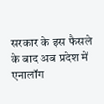सरकार के इस फैसले के बाद अब प्रदेश में एनालॉग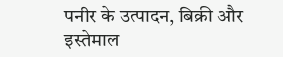पनीर के उत्पादन, बिक्री और इस्तेमाल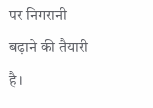पर निगरानी बढ़ाने की तैयारी है।